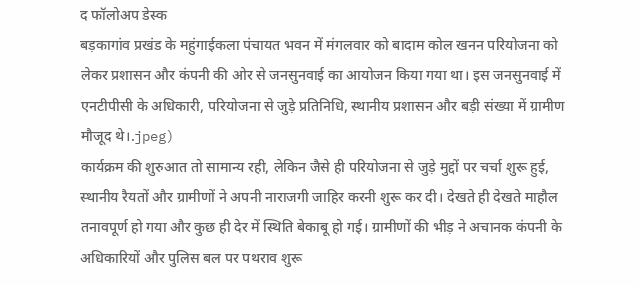द फॉलोअप डेस्क
बड़कागांव प्रखंड के महुंगाईकला पंचायत भवन में मंगलवार को बादाम कोल खनन परियोजना को लेकर प्रशासन और कंपनी की ओर से जनसुनवाई का आयोजन किया गया था। इस जनसुनवाई में एनटीपीसी के अधिकारी, परियोजना से जुड़े प्रतिनिधि, स्थानीय प्रशासन और बड़ी संख्या में ग्रामीण मौजूद थे।.jpeg)
कार्यक्रम की शुरुआत तो सामान्य रही, लेकिन जैसे ही परियोजना से जुड़े मुद्दों पर चर्चा शुरू हुई, स्थानीय रैयतों और ग्रामीणों ने अपनी नाराजगी जाहिर करनी शुरू कर दी। देखते ही देखते माहौल तनावपूर्ण हो गया और कुछ ही देर में स्थिति बेकाबू हो गई। ग्रामीणों की भीड़ ने अचानक कंपनी के अधिकारियों और पुलिस बल पर पथराव शुरू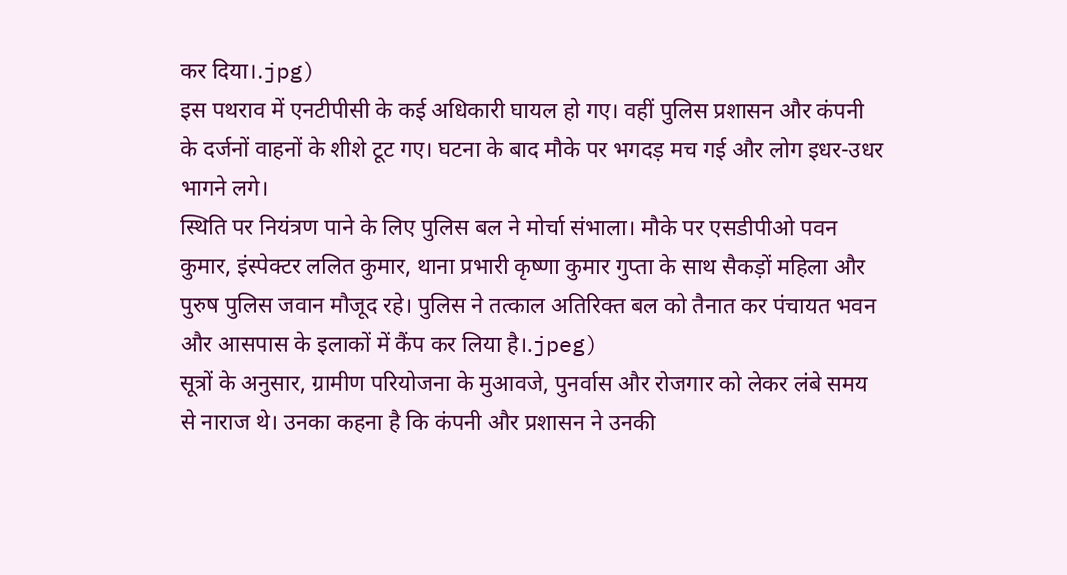कर दिया।.jpg)
इस पथराव में एनटीपीसी के कई अधिकारी घायल हो गए। वहीं पुलिस प्रशासन और कंपनी के दर्जनों वाहनों के शीशे टूट गए। घटना के बाद मौके पर भगदड़ मच गई और लोग इधर-उधर भागने लगे।
स्थिति पर नियंत्रण पाने के लिए पुलिस बल ने मोर्चा संभाला। मौके पर एसडीपीओ पवन कुमार, इंस्पेक्टर ललित कुमार, थाना प्रभारी कृष्णा कुमार गुप्ता के साथ सैकड़ों महिला और पुरुष पुलिस जवान मौजूद रहे। पुलिस ने तत्काल अतिरिक्त बल को तैनात कर पंचायत भवन और आसपास के इलाकों में कैंप कर लिया है।.jpeg)
सूत्रों के अनुसार, ग्रामीण परियोजना के मुआवजे, पुनर्वास और रोजगार को लेकर लंबे समय से नाराज थे। उनका कहना है कि कंपनी और प्रशासन ने उनकी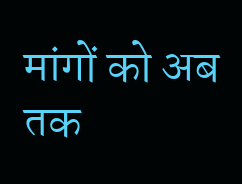मांगों को अब तक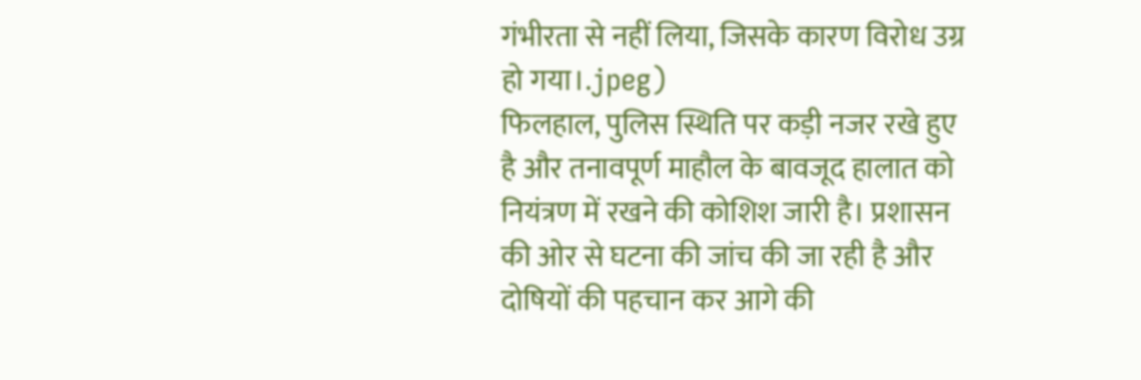गंभीरता से नहीं लिया, जिसके कारण विरोध उग्र हो गया।.jpeg)
फिलहाल, पुलिस स्थिति पर कड़ी नजर रखे हुए है और तनावपूर्ण माहौल के बावजूद हालात को नियंत्रण में रखने की कोशिश जारी है। प्रशासन की ओर से घटना की जांच की जा रही है और दोषियों की पहचान कर आगे की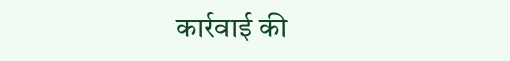कार्रवाई की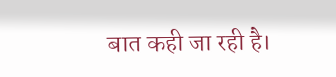बात कही जा रही है।